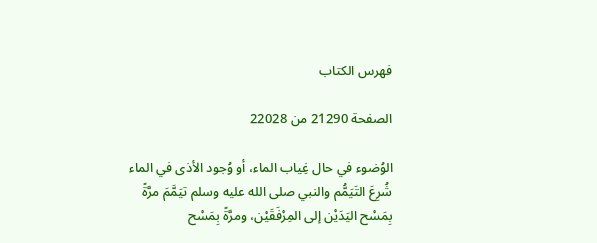فهرس الكتاب

الصفحة 21290 من 22028

الوُضوء في حال غِياب الماء، أو وُجود الأذى في الماء شُرِعَ التَيَمُّم والنبي صلى الله عليه وسلم تيَمَّمَ مرَّةً بِمَسْح اليَدَيْن إلى المِرْفَقَيْن، ومرَّةً بِمَسْح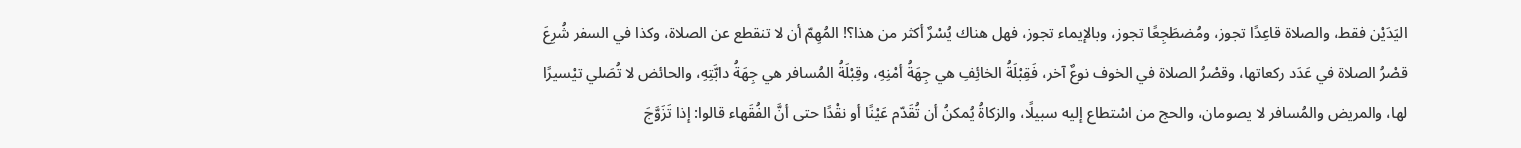اليَدَيْن فقط، والصلاة قاعِدًا تجوز، ومُضطَجِعًا تجوز، وبالإيماء تجوز، فهل هناك يُسْرٌ أكثر من هذا؟! المُهِمّ أن لا تنقطع عن الصلاة، وكذا في السفر شُرِعَ قصْرُ الصلاة في عَدَد ركعاتها، وقصْرُ الصلاة في الخوف نوعٌ آخر، فَقِبْلَةُ الخائِفِ هي جِهَةُ أمْنِهِ، وقِبْلَةُ المُسافر هي جِهَةُ دابَّتِهِ، والحائض لا تُصَلي تيْسيرًا لها، والمريض والمُسافر لا يصومان، والحج من اسْتطاع إليه سبيلًا، والزكاةُ يُمكنُ أن تُقَدّم عَيْنًا أو نقْدًا حتى أنَّ الفُقَهاء قالوا: إذا تَزَوَّجَ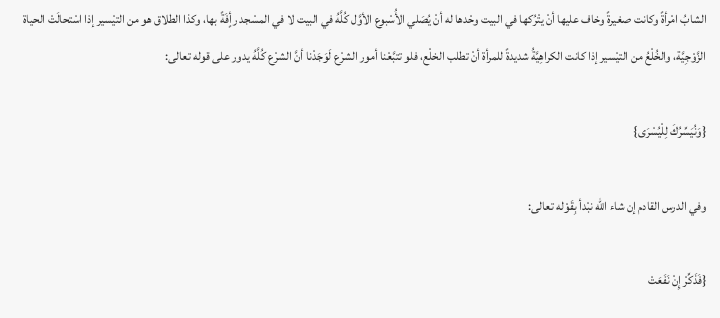الشابُ امْرأةً وكانت صغيرةً وخاف عليها أنْ يتْرُكها في البيت وحْدها له أنْ يُصَلي الأُسْبوع الأوَّل كُلَّهُ في البيت لا في المسْجد رأٍفَةً بها، وكذا الطلاق هو من التيْسير إذا اسْتحالَتْ الحياة الزَّوْجِيَّة، والخُلْعُ من التيْسير إذا كانت الكراهِيَّةُ شديدةً للمرأة أنْ تطلب الخلْع، فلو تتبَّعْنا أمور الشرْع لَوَجَدْنا أنَّ الشرْع كُلَّهُ يدور على قوله تعالى:

{وَنُيَسِّرُكَ لِلْيُسْرَى}

وفي الدرس القادم إن شاء الله نبْدأ بِقَوْله تعالى:

{فَذَكِّرْ إِنْ نَفَعَتْ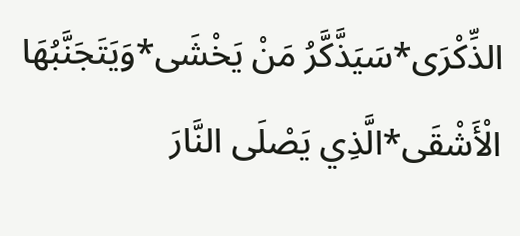الذِّكْرَى*سَيَذَّكَّرُ مَنْ يَخْشَى*وَيَتَجَنَّبُهَا الْأَشْقَى*الَّذِي يَصْلَى النَّارَ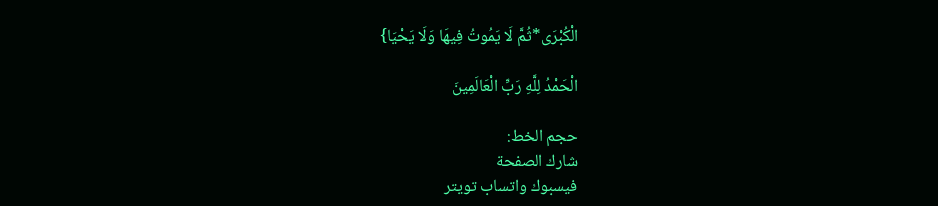الْكُبْرَى*ثُمَّ لَا يَمُوتُ فِيهَا وَلَا يَحْيَا}

الْحَمْدُ لِلَّهِ رَبِّ الْعَالَمِينَ

حجم الخط:
شارك الصفحة
فيسبوك واتساب تويتر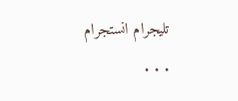تليجرام انستجرام
. . .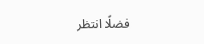فضلًا انتظر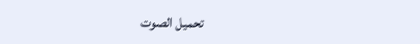تحميل الصوت